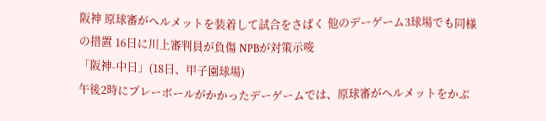阪神 原球審がヘルメットを装着して試合をさばく 他のデーゲーム3球場でも同様の措置 16日に川上審判員が負傷 NPBが対策示唆
「阪神-中日」(18日、甲子園球場)
午後2時にプレーボールがかかったデーゲームでは、原球審がヘルメットをかぶ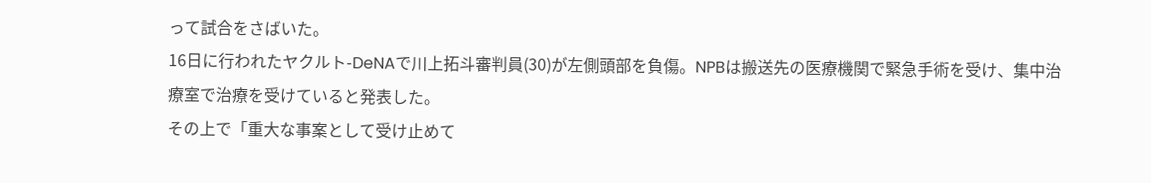って試合をさばいた。
16日に行われたヤクルト-DeNAで川上拓斗審判員(30)が左側頭部を負傷。NPBは搬送先の医療機関で緊急手術を受け、集中治療室で治療を受けていると発表した。
その上で「重大な事案として受け止めて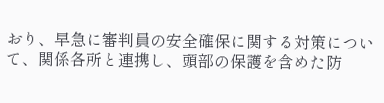おり、早急に審判員の安全確保に関する対策について、関係各所と連携し、頭部の保護を含めた防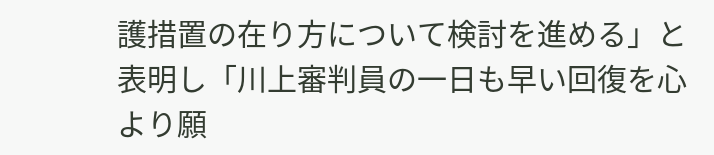護措置の在り方について検討を進める」と表明し「川上審判員の一日も早い回復を心より願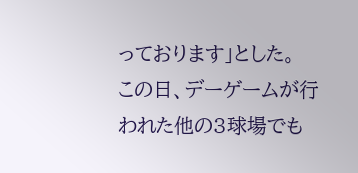っております」とした。
この日、デーゲームが行われた他の3球場でも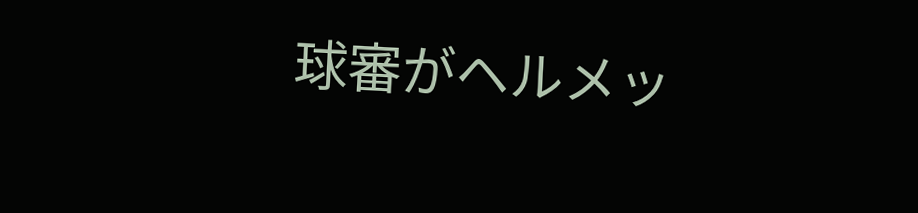球審がヘルメッ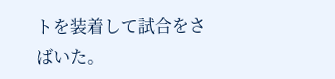トを装着して試合をさばいた。